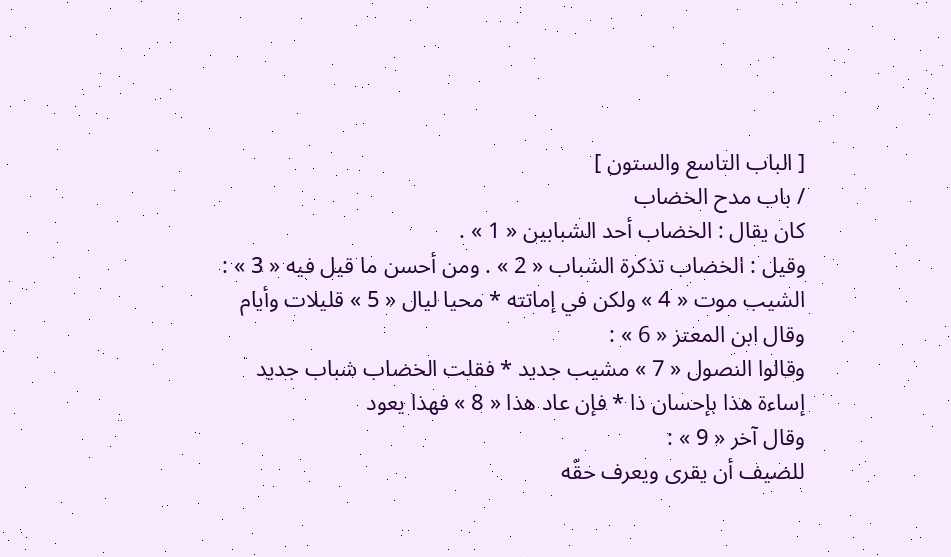[ الباب التاسع والستون ]
/ باب مدح الخضاب
كان يقال : الخضاب أحد الشبابين « 1 » .
وقيل : الخضاب تذكرة الشباب « 2 » . ومن أحسن ما قيل فيه « 3 » :
الشيب موت « 4 » ولكن في إماتته * محيا ليال « 5 » قليلات وأيام
وقال ابن المعتز « 6 » :
وقالوا النصول « 7 » مشيب جديد * فقلت الخضاب شباب جديد
إساءة هذا بإحسان ذا * فإن عاد هذا « 8 » فهذا يعود
وقال آخر « 9 » :
للضيف أن يقرى ويعرف حقّه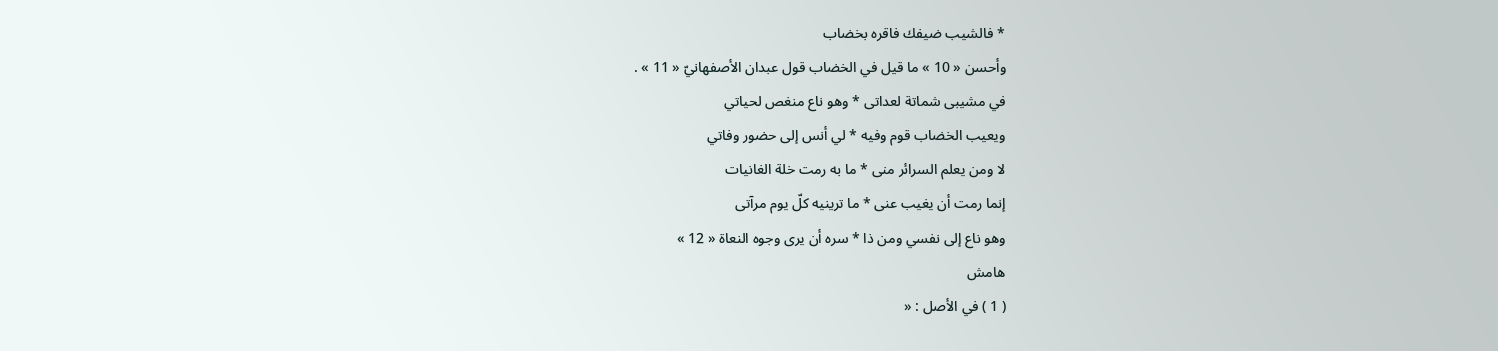* فالشيب ضيفك فاقره بخضاب
وأحسن « 10 » ما قيل في الخضاب قول عبدان الأصفهانيّ « 11 » .
في مشيبى شماتة لعداتى * وهو ناع منغص لحياتي
ويعيب الخضاب قوم وفيه * لي أنس إلى حضور وفاتي
لا ومن يعلم السرائر منى * ما به رمت خلة الغانيات
إنما رمت أن يغيب عنى * ما ترينيه كلّ يوم مرآتى
وهو ناع إلى نفسي ومن ذا * سره أن يرى وجوه النعاة « 12 »
هامش
( 1 ) في الأصل : «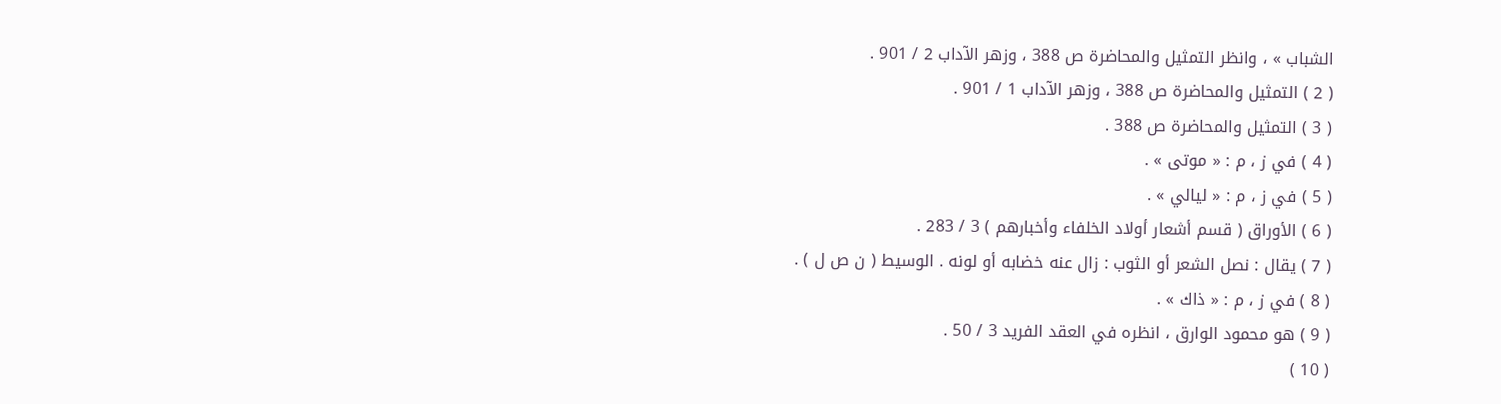الشباب » ، وانظر التمثيل والمحاضرة ص 388 ، وزهر الآداب 2 / 901 .
( 2 ) التمثيل والمحاضرة ص 388 ، وزهر الآداب 1 / 901 .
( 3 ) التمثيل والمحاضرة ص 388 .
( 4 ) في ز ، م : « موتى » .
( 5 ) في ز ، م : « ليالي » .
( 6 ) الأوراق ( قسم أشعار أولاد الخلفاء وأخبارهم ) 3 / 283 .
( 7 ) يقال : نصل الشعر أو الثوب : زال عنه خضابه أو لونه . الوسيط ( ن ص ل ) .
( 8 ) في ز ، م : « ذاك » .
( 9 ) هو محمود الوارق ، انظره في العقد الفريد 3 / 50 .
( 10 )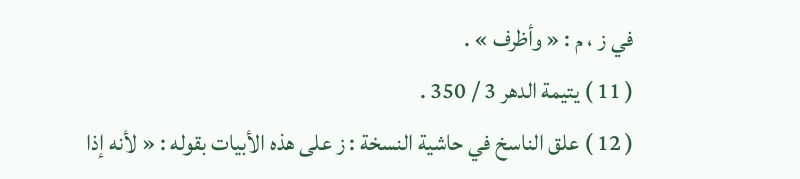في ز ، م : « وأظرف » .
( 11 ) يتيمة الدهر 3 / 350 .
( 12 ) علق الناسخ في حاشية النسخة : ز على هذه الأبيات بقوله : « لأنه إذا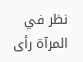نظر في المرآة رأى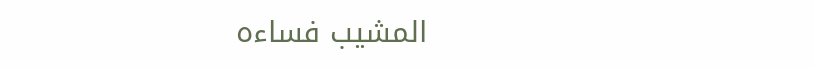المشيب فساءه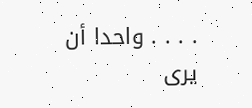. . . . واحدا أن يرى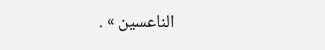الناعسين » .